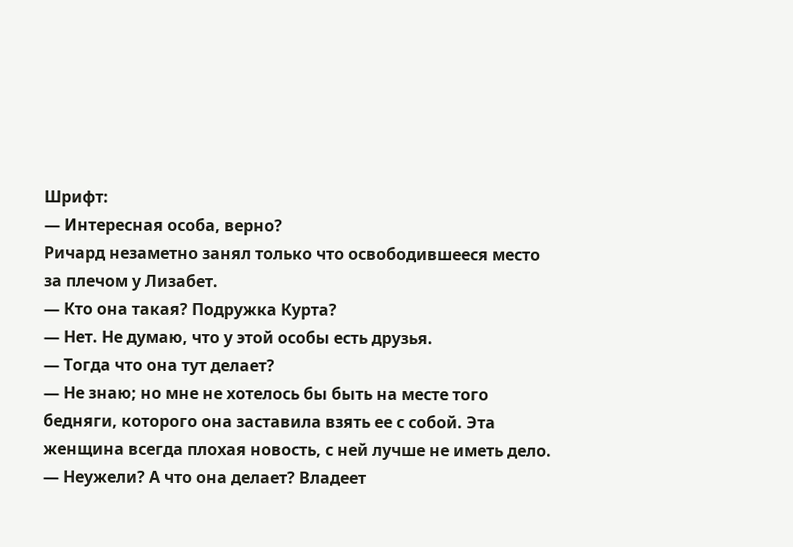Шрифт:
— Интересная особа, верно?
Ричард незаметно занял только что освободившееся место за плечом у Лизабет.
— Кто она такая? Подружка Курта?
— Нет. Не думаю, что у этой особы есть друзья.
— Тогда что она тут делает?
— Не знаю; но мне не хотелось бы быть на месте того бедняги, которого она заставила взять ее с собой. Эта женщина всегда плохая новость, с ней лучше не иметь дело.
— Неужели? А что она делает? Владеет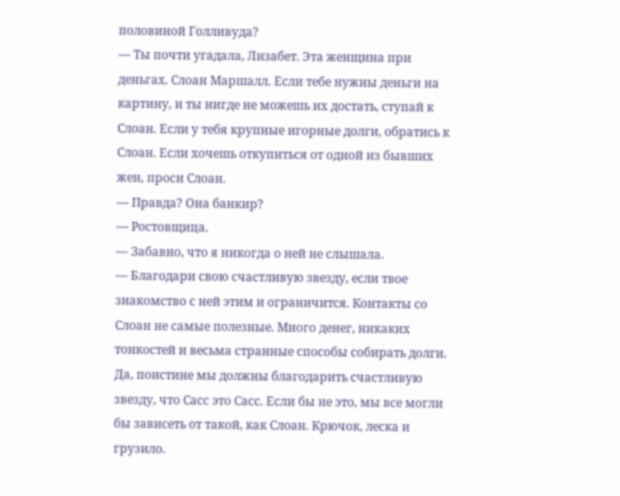половиной Голливуда?
— Ты почти угадала, Лизабет. Эта женщина при деньгах. Слоан Маршалл. Если тебе нужны деньги на картину, и ты нигде не можешь их достать, ступай к Слоан. Если у тебя крупные игорные долги, обратись к Слоан. Если хочешь откупиться от одной из бывших жен, проси Слоан.
— Правда? Она банкир?
— Ростовщица.
— Забавно, что я никогда о ней не слышала.
— Благодари свою счастливую звезду, если твое знакомство с ней этим и ограничится. Контакты со Слоан не самые полезные. Много денег, никаких тонкостей и весьма странные способы собирать долги. Да, поистине мы должны благодарить счастливую звезду, что Сасс это Сасс. Если бы не это, мы все могли бы зависеть от такой, как Слоан. Крючок, леска и грузило.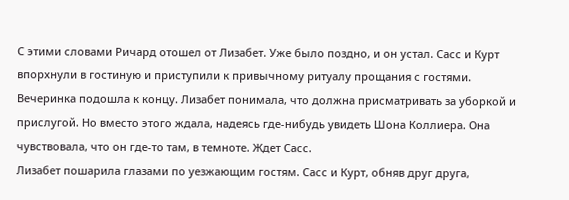С этими словами Ричард отошел от Лизабет. Уже было поздно, и он устал. Сасс и Курт впорхнули в гостиную и приступили к привычному ритуалу прощания с гостями. Вечеринка подошла к концу. Лизабет понимала, что должна присматривать за уборкой и прислугой. Но вместо этого ждала, надеясь где-нибудь увидеть Шона Коллиера. Она чувствовала, что он где-то там, в темноте. Ждет Сасс.
Лизабет пошарила глазами по уезжающим гостям. Сасс и Курт, обняв друг друга,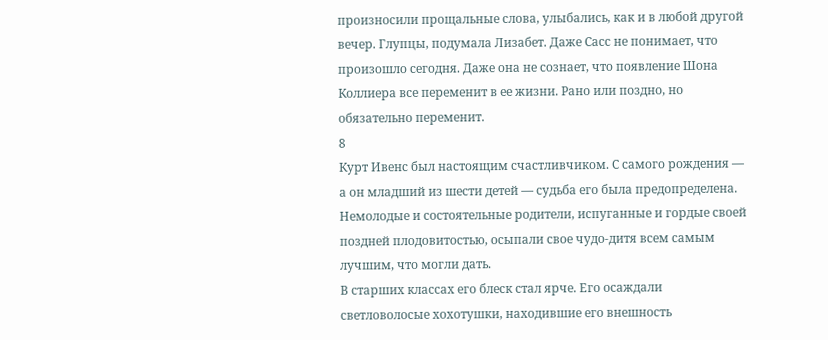произносили прощальные слова, улыбались, как и в любой другой вечер. Глупцы, подумала Лизабет. Даже Сасс не понимает, что произошло сегодня. Даже она не сознает, что появление Шона Коллиера все переменит в ее жизни. Рано или поздно, но обязательно переменит.
8
Курт Ивенс был настоящим счастливчиком. С самого рождения — а он младший из шести детей — судьба его была предопределена. Немолодые и состоятельные родители, испуганные и гордые своей поздней плодовитостью, осыпали свое чудо-дитя всем самым лучшим, что могли дать.
В старших классах его блеск стал ярче. Его осаждали светловолосые хохотушки, находившие его внешность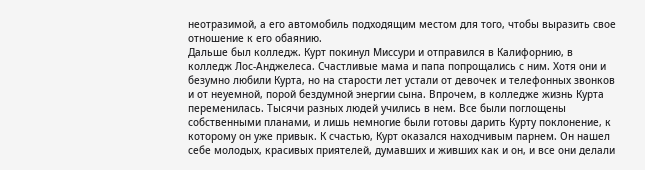неотразимой, а его автомобиль подходящим местом для того, чтобы выразить свое отношение к его обаянию.
Дальше был колледж. Курт покинул Миссури и отправился в Калифорнию, в колледж Лос-Анджелеса. Счастливые мама и папа попрощались с ним. Хотя они и безумно любили Курта, но на старости лет устали от девочек и телефонных звонков и от неуемной, порой бездумной энергии сына. Впрочем, в колледже жизнь Курта переменилась. Тысячи разных людей учились в нем. Все были поглощены собственными планами, и лишь немногие были готовы дарить Курту поклонение, к которому он уже привык. К счастью, Курт оказался находчивым парнем. Он нашел себе молодых, красивых приятелей, думавших и живших как и он, и все они делали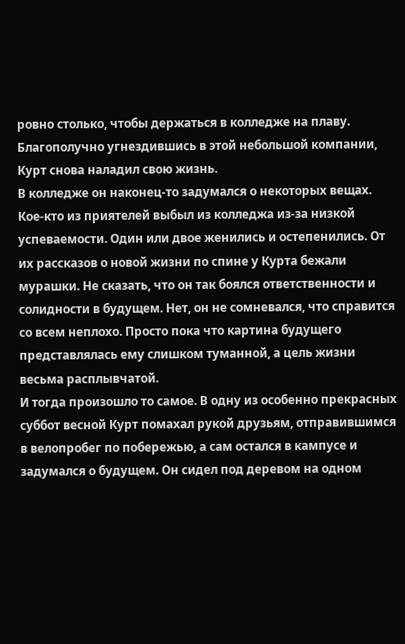ровно столько, чтобы держаться в колледже на плаву. Благополучно угнездившись в этой небольшой компании, Курт снова наладил свою жизнь.
В колледже он наконец-то задумался о некоторых вещах. Кое-кто из приятелей выбыл из колледжа из-за низкой успеваемости. Один или двое женились и остепенились. От их рассказов о новой жизни по спине у Курта бежали мурашки. Не сказать, что он так боялся ответственности и солидности в будущем. Нет, он не сомневался, что справится со всем неплохо. Просто пока что картина будущего представлялась ему слишком туманной, а цель жизни весьма расплывчатой.
И тогда произошло то самое. В одну из особенно прекрасных суббот весной Курт помахал рукой друзьям, отправившимся в велопробег по побережью, а сам остался в кампусе и задумался о будущем. Он сидел под деревом на одном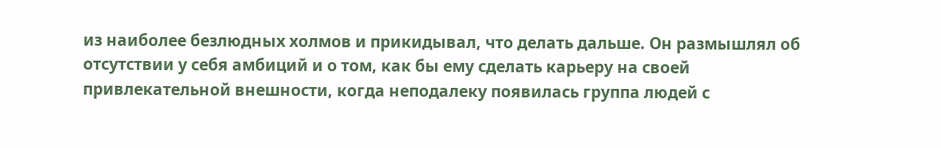из наиболее безлюдных холмов и прикидывал, что делать дальше. Он размышлял об отсутствии у себя амбиций и о том, как бы ему сделать карьеру на своей привлекательной внешности, когда неподалеку появилась группа людей с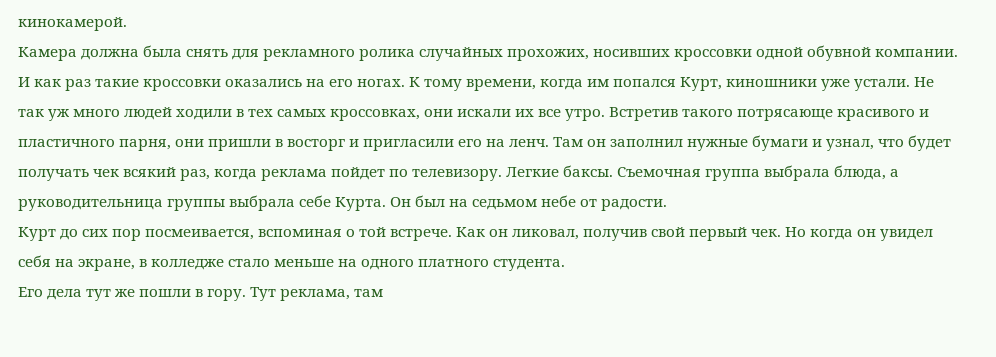кинокамерой.
Камера должна была снять для рекламного ролика случайных прохожих, носивших кроссовки одной обувной компании. И как раз такие кроссовки оказались на его ногах. К тому времени, когда им попался Курт, киношники уже устали. Не так уж много людей ходили в тех самых кроссовках, они искали их все утро. Встретив такого потрясающе красивого и пластичного парня, они пришли в восторг и пригласили его на ленч. Там он заполнил нужные бумаги и узнал, что будет получать чек всякий раз, когда реклама пойдет по телевизору. Легкие баксы. Съемочная группа выбрала блюда, а руководительница группы выбрала себе Курта. Он был на седьмом небе от радости.
Курт до сих пор посмеивается, вспоминая о той встрече. Как он ликовал, получив свой первый чек. Но когда он увидел себя на экране, в колледже стало меньше на одного платного студента.
Его дела тут же пошли в гору. Тут реклама, там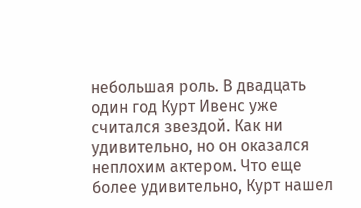небольшая роль. В двадцать один год Курт Ивенс уже считался звездой. Как ни удивительно, но он оказался неплохим актером. Что еще более удивительно, Курт нашел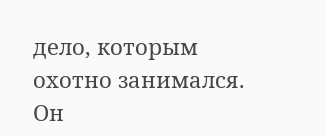дело, которым охотно занимался. Он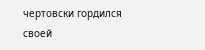чертовски гордился своей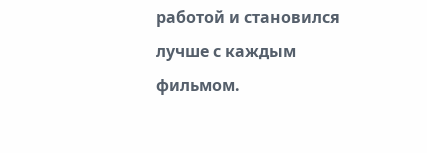работой и становился лучше с каждым фильмом.